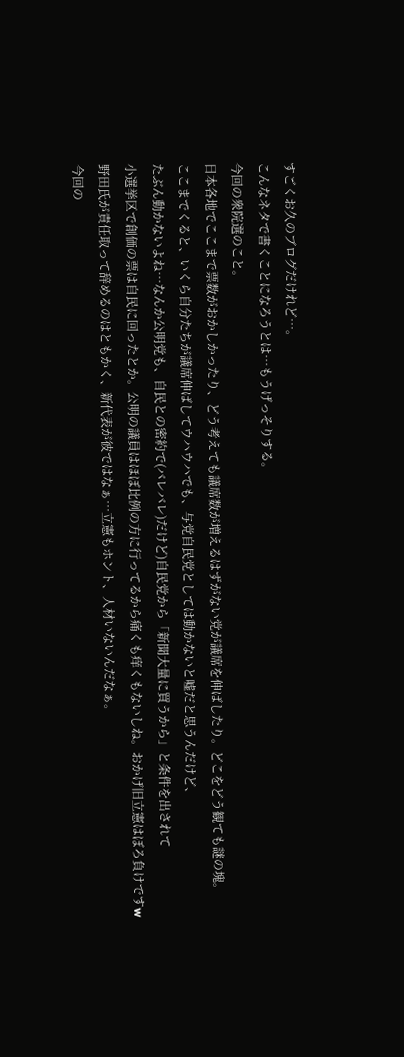すごくお久のブログだけれど…。
こんなネタで書くことになろうとは…もうげっそりする。
今回の衆院選のこと。
日本各地でここまで票数がおかしかったり、どう考えても議席数が増えるはずがない党が議席を伸ばしたり。どこをどう観ても謎の塊。
ここまでくると、いくら自分たちが議席伸ばしてウハウハでも、与党自民党としては動かないと嘘だと思うんだけど、
たぶん動かないよね…なんか公明党も、自民との密約で(バレバレ)だけど)自民党から「新聞大量に買うから」と条件を出されて
小選挙区で創価の票は自民に回ったとか。公明の議員はほぼ比例の方に行ってるから痛くも痒くもないしね。おかげ旧立憲はぼろ負けですw
野田氏が責任取って辞めるのはともかく、新代表が彼ではなぁ…立憲もホント、人材いないんだなぁ。
今回の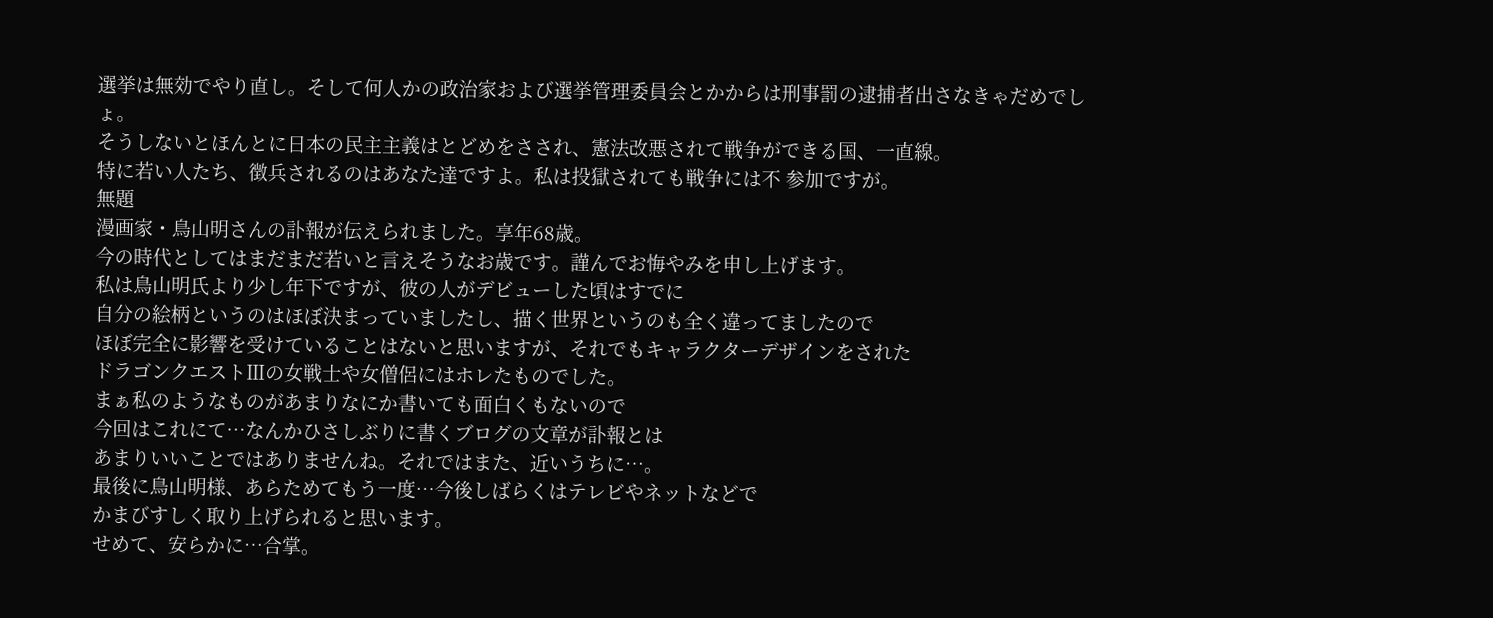選挙は無効でやり直し。そして何人かの政治家および選挙管理委員会とかからは刑事罰の逮捕者出さなきゃだめでしょ。
そうしないとほんとに日本の民主主義はとどめをさされ、憲法改悪されて戦争ができる国、一直線。
特に若い人たち、徴兵されるのはあなた達ですよ。私は投獄されても戦争には不 参加ですが。
無題
漫画家・鳥山明さんの訃報が伝えられました。享年68歳。
今の時代としてはまだまだ若いと言えそうなお歳です。謹んでお悔やみを申し上げます。
私は鳥山明氏より少し年下ですが、彼の人がデビューした頃はすでに
自分の絵柄というのはほぼ決まっていましたし、描く世界というのも全く違ってましたので
ほぼ完全に影響を受けていることはないと思いますが、それでもキャラクターデザインをされた
ドラゴンクエストⅢの女戦士や女僧侶にはホレたものでした。
まぁ私のようなものがあまりなにか書いても面白くもないので
今回はこれにて…なんかひさしぶりに書くブログの文章が訃報とは
あまりいいことではありませんね。それではまた、近いうちに…。
最後に鳥山明様、あらためてもう一度…今後しばらくはテレビやネットなどで
かまびすしく取り上げられると思います。
せめて、安らかに…合掌。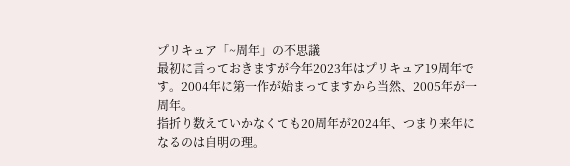プリキュア「~周年」の不思議
最初に言っておきますが今年2023年はプリキュア19周年です。2004年に第一作が始まってますから当然、2005年が一周年。
指折り数えていかなくても20周年が2024年、つまり来年になるのは自明の理。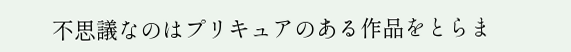不思議なのはプリキュアのある作品をとらま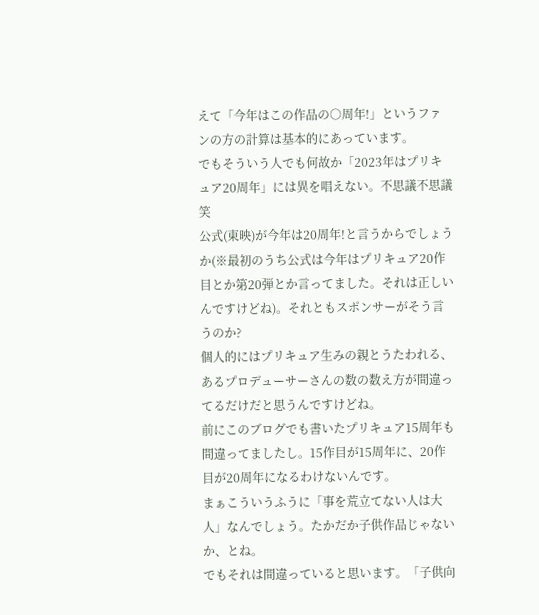えて「今年はこの作品の○周年!」というファンの方の計算は基本的にあっています。
でもそういう人でも何故か「2023年はプリキュア20周年」には異を唱えない。不思議不思議 笑
公式(東映)が今年は20周年!と言うからでしょうか(※最初のうち公式は今年はプリキュア20作目とか第20弾とか言ってました。それは正しいんですけどね)。それともスポンサーがそう言うのか?
個人的にはプリキュア生みの親とうたわれる、あるプロデューサーさんの数の数え方が間違ってるだけだと思うんですけどね。
前にこのブログでも書いたプリキュア15周年も間違ってましたし。15作目が15周年に、20作目が20周年になるわけないんです。
まぁこういうふうに「事を荒立てない人は大人」なんでしょう。たかだか子供作品じゃないか、とね。
でもそれは間違っていると思います。「子供向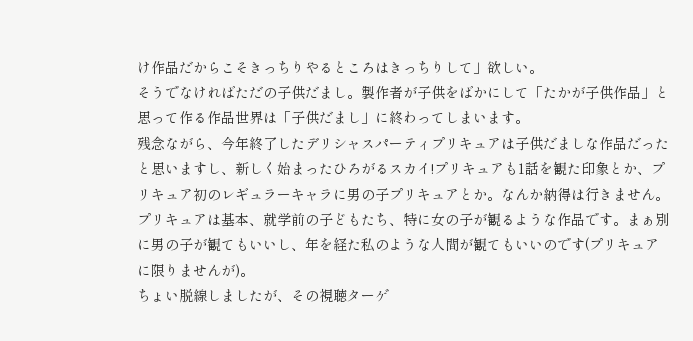け作品だからこそきっちりやるところはきっちりして」欲しい。
そうでなければただの子供だまし。製作者が子供をばかにして「たかが子供作品」と思って作る作品世界は「子供だまし」に終わってしまいます。
残念ながら、今年終了したデリシャスパーティプリキュアは子供だましな作品だったと思いますし、新しく始まったひろがるスカイ!プリキュアも1話を観た印象とか、プリキュア初のレギュラーキャラに男の子プリキュアとか。なんか納得は行きません。
プリキュアは基本、就学前の子どもたち、特に女の子が観るような作品です。まぁ別に男の子が観てもいいし、年を経た私のような人間が観てもいいのです(プリキュアに限りませんが)。
ちょい脱線しましたが、その視聴ターゲ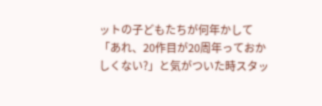ットの子どもたちが何年かして「あれ、20作目が20周年っておかしくない?」と気がついた時スタッ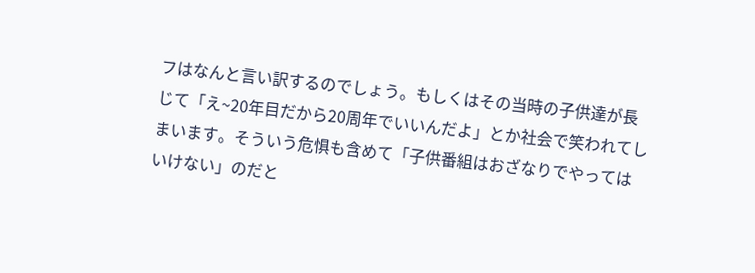フはなんと言い訳するのでしょう。もしくはその当時の子供達が長じて「え~20年目だから20周年でいいんだよ」とか社会で笑われてしまいます。そういう危惧も含めて「子供番組はおざなりでやってはいけない」のだと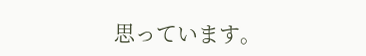思っています。